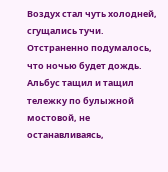Воздух стал чуть холодней, сгущались тучи. Отстраненно подумалось, что ночью будет дождь. Альбус тащил и тащил тележку по булыжной мостовой, не останавливаясь,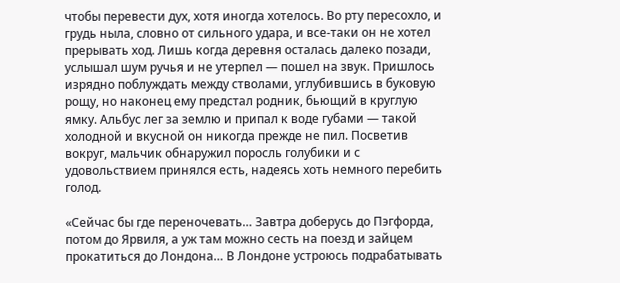чтобы перевести дух, хотя иногда хотелось. Во рту пересохло, и грудь ныла, словно от сильного удара, и все-таки он не хотел прерывать ход. Лишь когда деревня осталась далеко позади, услышал шум ручья и не утерпел — пошел на звук. Пришлось изрядно поблуждать между стволами, углубившись в буковую рощу, но наконец ему предстал родник, бьющий в круглую ямку. Альбус лег за землю и припал к воде губами — такой холодной и вкусной он никогда прежде не пил. Посветив вокруг, мальчик обнаружил поросль голубики и с удовольствием принялся есть, надеясь хоть немного перебить голод.

«Сейчас бы где переночевать… Завтра доберусь до Пэгфорда, потом до Ярвиля, а уж там можно сесть на поезд и зайцем прокатиться до Лондона… В Лондоне устроюсь подрабатывать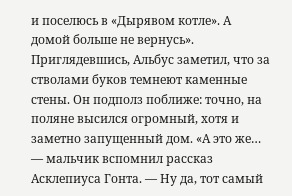и поселюсь в «Дырявом котле». А домой больше не вернусь». Приглядевшись, Альбус заметил, что за стволами буков темнеют каменные стены. Он подполз поближе: точно, на поляне высился огромный, хотя и заметно запущенный дом. «А это же… — мальчик вспомнил рассказ Асклепиуса Гонта. — Ну да, тот самый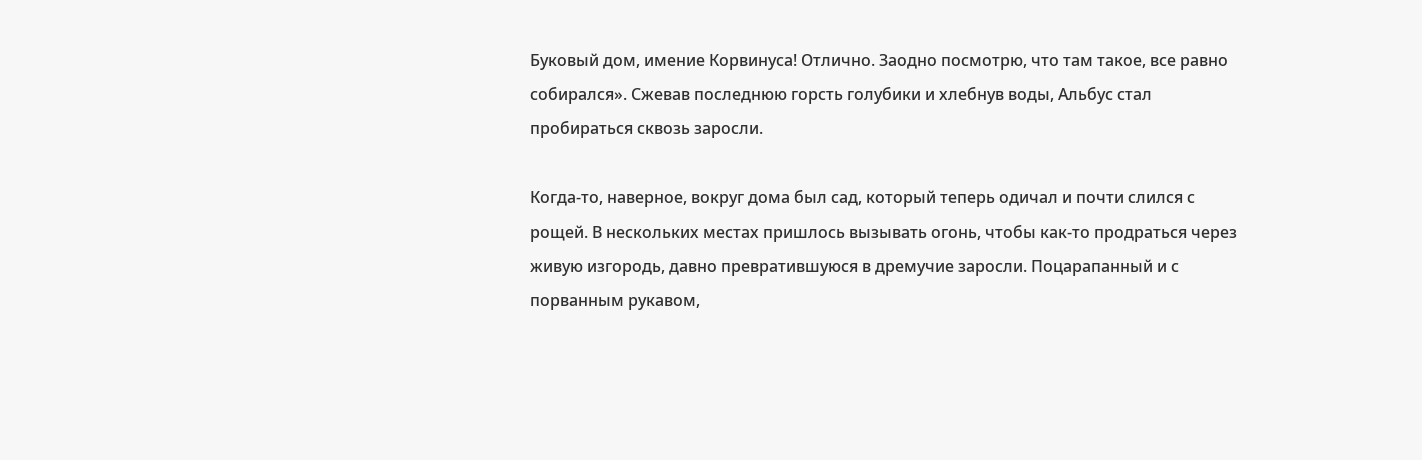Буковый дом, имение Корвинуса! Отлично. Заодно посмотрю, что там такое, все равно собирался». Сжевав последнюю горсть голубики и хлебнув воды, Альбус стал пробираться сквозь заросли.

Когда-то, наверное, вокруг дома был сад, который теперь одичал и почти слился с рощей. В нескольких местах пришлось вызывать огонь, чтобы как-то продраться через живую изгородь, давно превратившуюся в дремучие заросли. Поцарапанный и с порванным рукавом,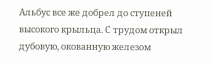Альбус все же добрел до ступеней высокого крыльца. С трудом открыл дубовую, окованную железом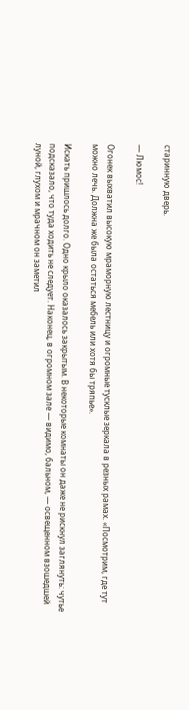старинную дверь.

— Люмос!

Огонек выхватил высокую мраморную лестницу и огромные тусклые зеркала в резных рамах. «Посмотрим, где тут можно лечь. Должна же была остаться мебель или хотя бы тряпье».

Искать пришлось долго. Одно крыло оказалось закрытым. В некоторые комнаты он даже не рискнул заглянуть: чутье подсказало, что туда ходить не следует. Наконец, в огромном зале — видимо, бальном, — освещенном взошедшей луной, глухом и мрачном он заметил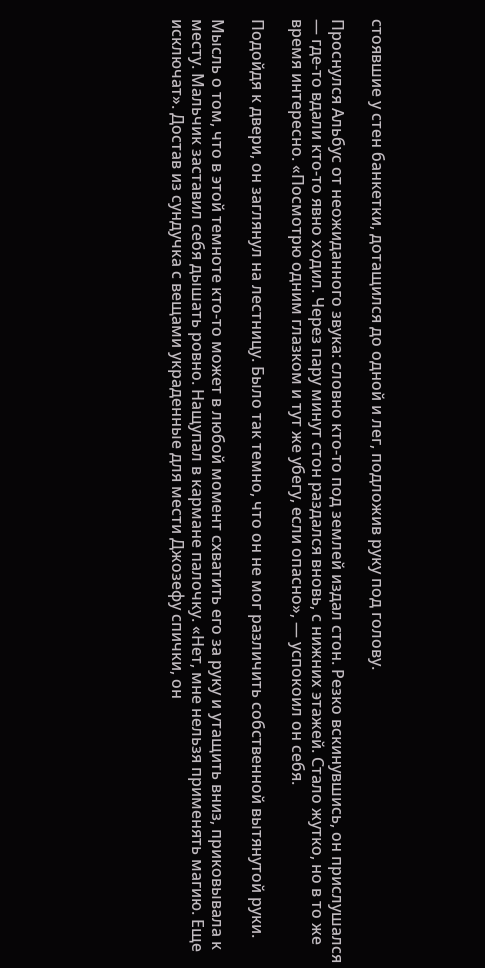стоявшие у стен банкетки, дотащился до одной и лег, подложив руку под голову.

Проснулся Альбус от неожиданного звука: словно кто-то под землей издал стон. Резко вскинувшись, он прислушался — где-то вдали кто-то явно ходил. Через пару минут стон раздался вновь, с нижних этажей. Стало жутко, но в то же время интересно. «Посмотрю одним глазком и тут же убегу, если опасно», — успокоил он себя.

Подойдя к двери, он заглянул на лестницу. Было так темно, что он не мог различить собственной вытянутой руки.

Мысль о том, что в этой темноте кто-то может в любой момент схватить его за руку и утащить вниз, приковывала к месту. Мальчик заставил себя дышать ровно. Нащупал в кармане палочку. «Нет, мне нельзя применять магию. Еще исключат». Достав из сундучка с вещами украденные для мести Джозефу спички, он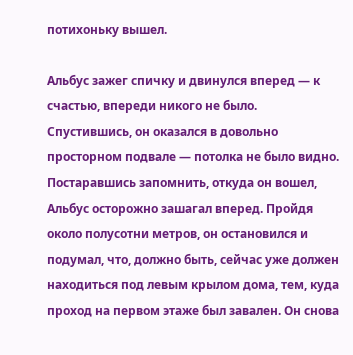потихоньку вышел.

Альбус зажег спичку и двинулся вперед — к счастью, впереди никого не было. Спустившись, он оказался в довольно просторном подвале — потолка не было видно. Постаравшись запомнить, откуда он вошел, Альбус осторожно зашагал вперед. Пройдя около полусотни метров, он остановился и подумал, что, должно быть, сейчас уже должен находиться под левым крылом дома, тем, куда проход на первом этаже был завален. Он снова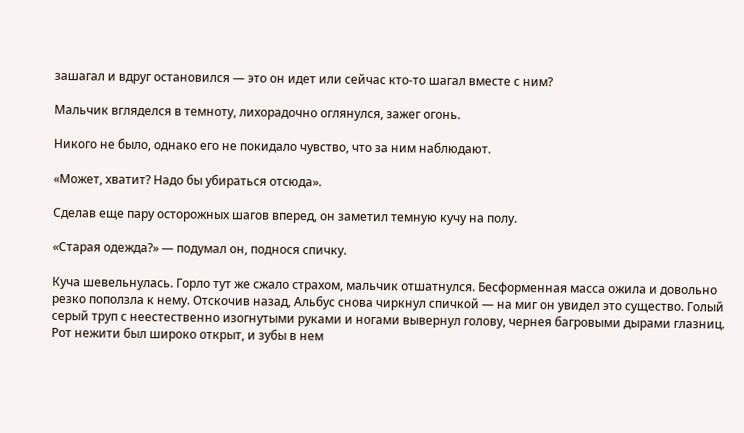зашагал и вдруг остановился — это он идет или сейчас кто-то шагал вместе с ним?

Мальчик вгляделся в темноту, лихорадочно оглянулся, зажег огонь.

Никого не было, однако его не покидало чувство, что за ним наблюдают.

«Может, хватит? Надо бы убираться отсюда».

Сделав еще пару осторожных шагов вперед, он заметил темную кучу на полу.

«Старая одежда?» — подумал он, поднося спичку.

Куча шевельнулась. Горло тут же сжало страхом, мальчик отшатнулся. Бесформенная масса ожила и довольно резко поползла к нему. Отскочив назад, Альбус снова чиркнул спичкой — на миг он увидел это существо. Голый серый труп с неестественно изогнутыми руками и ногами вывернул голову, чернея багровыми дырами глазниц. Рот нежити был широко открыт, и зубы в нем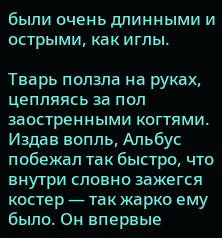были очень длинными и острыми, как иглы.

Тварь ползла на руках, цепляясь за пол заостренными когтями. Издав вопль, Альбус побежал так быстро, что внутри словно зажегся костер — так жарко ему было. Он впервые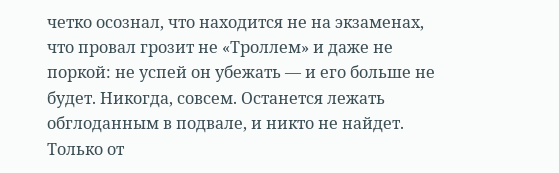четко осознал, что находится не на экзаменах, что провал грозит не «Троллем» и даже не поркой: не успей он убежать — и его больше не будет. Никогда, совсем. Останется лежать обглоданным в подвале, и никто не найдет. Только от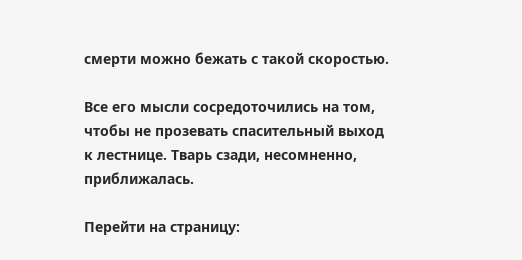смерти можно бежать с такой скоростью.

Все его мысли сосредоточились на том, чтобы не прозевать спасительный выход к лестнице. Тварь сзади, несомненно, приближалась.

Перейти на страницу: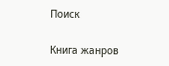Поиск

Книга жанров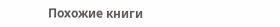Похожие книги